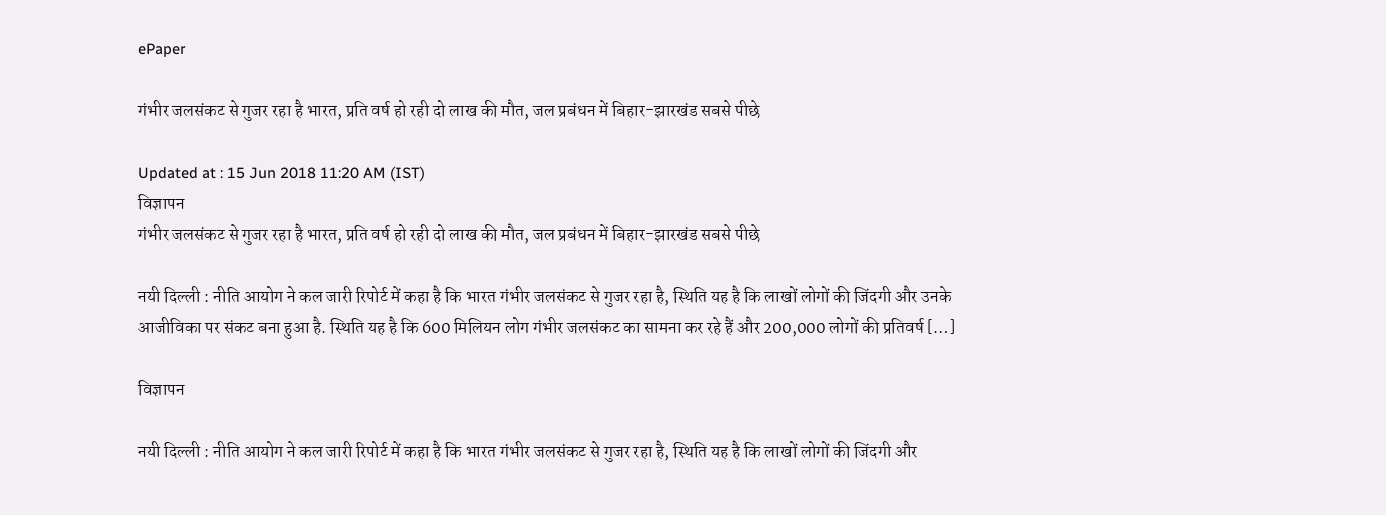ePaper

गंभीर जलसंकट से गुजर रहा है भारत, प्रति वर्ष हो रही दो लाख की मौत, जल प्रबंधन में बिहार-झारखंड सबसे पीछे

Updated at : 15 Jun 2018 11:20 AM (IST)
विज्ञापन
गंभीर जलसंकट से गुजर रहा है भारत, प्रति वर्ष हो रही दो लाख की मौत, जल प्रबंधन में बिहार-झारखंड सबसे पीछे

नयी दिल्ली : नीति आयोग ने कल जारी रिपोर्ट में कहा है कि भारत गंभीर जलसंकट से गुजर रहा है, स्थिति यह है कि लाखों लोगों की जिंदगी और उनके आजीविका पर संकट बना हुआ है. स्थिति यह है कि 600 मिलियन लोग गंभीर जलसंकट का सामना कर रहे हैं और 200,000 लोगों की प्रतिवर्ष […]

विज्ञापन

नयी दिल्ली : नीति आयोग ने कल जारी रिपोर्ट में कहा है कि भारत गंभीर जलसंकट से गुजर रहा है, स्थिति यह है कि लाखों लोगों की जिंदगी और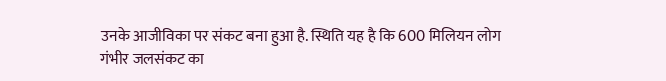उनके आजीविका पर संकट बना हुआ है. स्थिति यह है कि 600 मिलियन लोग गंभीर जलसंकट का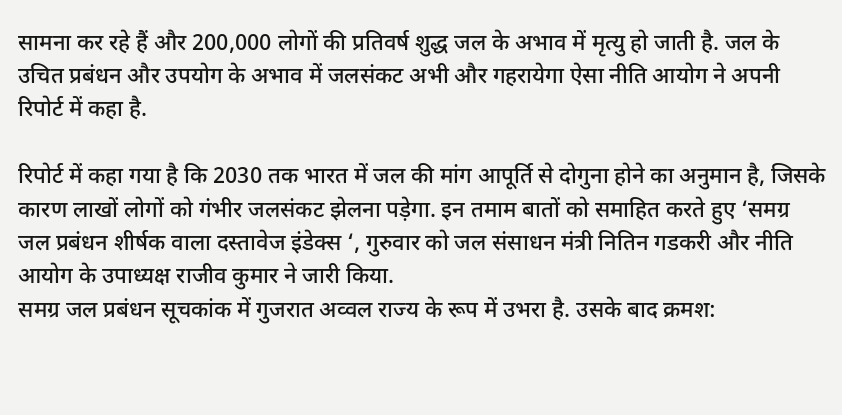सामना कर रहे हैं और 200,000 लोगों की प्रतिवर्ष शुद्ध जल के अभाव में मृत्यु हो जाती है. जल के उचित प्रबंधन और उपयोग के अभाव में जलसंकट अभी और गहरायेगा ऐसा नीति आयोग ने अपनी रिपोर्ट में कहा है.

रिपोर्ट में कहा गया है कि 2030 तक भारत में जल की मांग आपूर्ति से दोगुना होने का अनुमान है, जिसके कारण लाखों लोगों को गंभीर जलसंकट झेलना पड़ेगा. इन तमाम बातों को समाहित करते हुए ‘समग्र जल प्रबंधन शीर्षक वाला दस्तावेज इंडेक्स ‘, गुरुवार को जल संसाधन मंत्री नितिन गडकरी और नीति आयोग के उपाध्यक्ष राजीव कुमार ने जारी किया.
समग्र जल प्रबंधन सूचकांक में गुजरात अव्वल राज्य के रूप में उभरा है. उसके बाद क्रमश: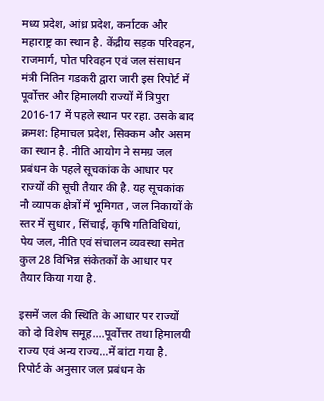मध्य प्रदेश, आंध्र प्रदेश, कर्नाटक और महाराष्ट्र का स्थान है. केंद्रीय सड़क परिवहन, राजमार्ग, पोत परिवहन एवं जल संसाधन मंत्री नितिन गडकरी द्वारा जारी इस रिपोर्ट में पूर्वोत्तर और हिमालयी राज्यों में त्रिपुरा 2016-17 में पहले स्थान पर रहा. उसके बाद क्रमश: हिमाचल प्रदेश, सिक्कम और असम का स्थान है. नीति आयोग ने समग्र जल प्रबंधन के पहले सूचकांक के आधार पर राज्यों की सूची तैयार की है. यह सूचकांक नौ व्यापक क्षेत्रों में भूमिगत , जल निकायों के स्तर में सुधार , सिंचाई, कृषि गतिविधियां, पेय जल, नीति एवं संचालन व्यवस्था समेत कुल 28 विभिन्न संकेतकों के आधार पर तैयार किया गया है.

इसमें जल की स्थिति के आधार पर राज्यों को दो विशेष समूह….पूर्वोत्तर तथा हिमालयी राज्य एवं अन्य राज्य…में बांटा गया है. रिपोर्ट के अनुसार जल प्रबंधन के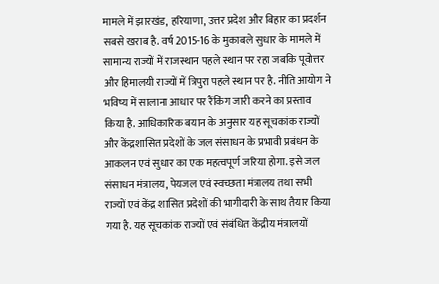मामले में झारखंड, हरियाणा, उत्तर प्रदेश और बिहार का प्रदर्शन सबसे खराब है. वर्ष 2015-16 के मुकाबले सुधार के मामले में सामान्य राज्यों में राजस्थान पहले स्थान पर रहा जबकि पूवोत्तर और हिमालयी राज्यों में त्रिपुरा पहले स्थान पर है. नीति आयोग ने भविष्य में सालाना आधार पर रैंकिंग जारी करने का प्रस्ताव किया है. आधिकारिक बयान के अनुसार यह सूचकांक राज्यों और केंद्रशासित प्रदेशों के जल संसाधन के प्रभावी प्रबंधन के आकलन एवं सुधार का एक महत्वपूर्ण जरिया होगा. इसे जल संसाधन मंत्रालय, पेयजल एवं स्वच्छता मंत्रालय तथा सभी राज्यों एवं केंद्र शासित प्रदेशों की भागीदारी के साथ तैयार किया गया है. यह सूचकांक राज्यों एवं संबंधित केंद्रीय मंत्रालयों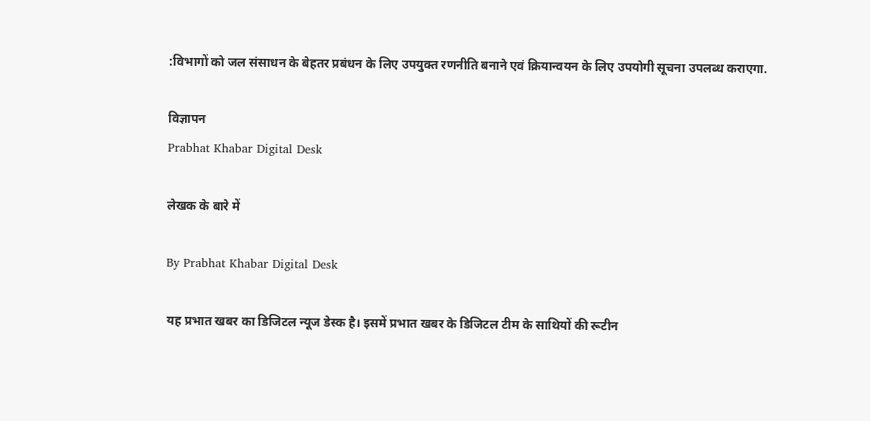:विभागों को जल संसाधन के बेहतर प्रबंधन के लिए उपयुक्त रणनीति बनाने एवं क्रियान्वयन के लिए उपयोगी सूचना उपलब्ध कराएगा.

विज्ञापन
Prabhat Khabar Digital Desk

लेखक के बारे में

By Prabhat Khabar Digital Desk

यह प्रभात खबर का डिजिटल न्यूज डेस्क है। इसमें प्रभात खबर के डिजिटल टीम के साथियों की रूटीन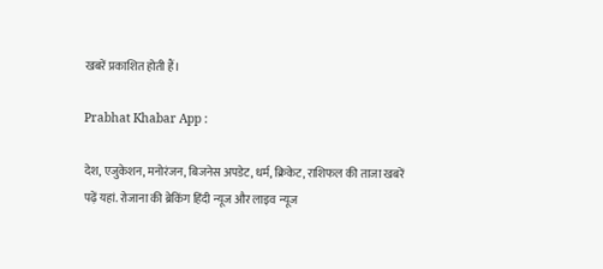खबरें प्रकाशित होती हैं।

Prabhat Khabar App :

देश, एजुकेशन, मनोरंजन, बिजनेस अपडेट, धर्म, क्रिकेट, राशिफल की ताजा खबरें पढ़ें यहां. रोजाना की ब्रेकिंग हिंदी न्यूज और लाइव न्यूज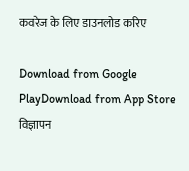कवरेज के लिए डाउनलोड करिए

Download from Google PlayDownload from App Store
विज्ञापन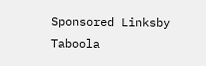Sponsored Linksby Taboola